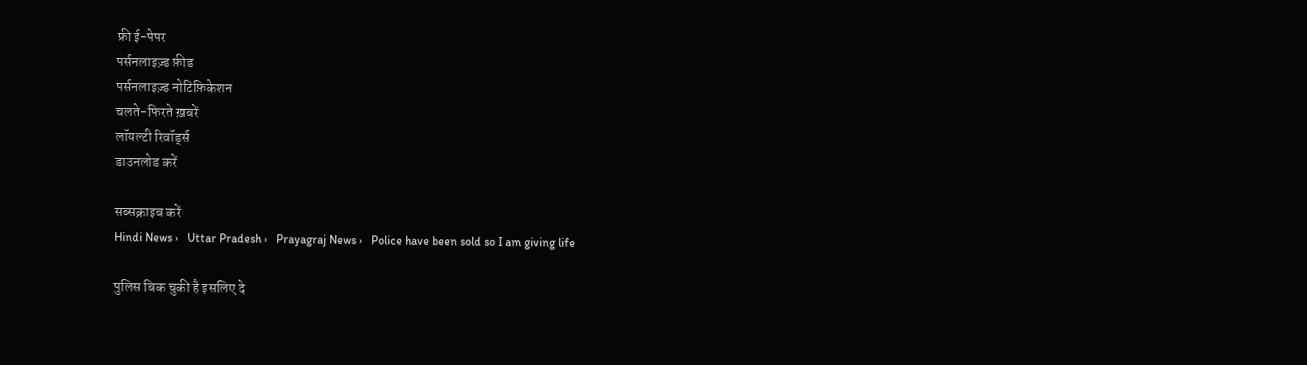फ्री ई-पेपर
पर्सनलाइज़्ड फ़ीड
पर्सनलाइज़्ड नोटिफ़िकेशन
चलते-फिरते ख़बरें
लॉयल्टी रिवॉर्ड्स
डाउनलोड करें

सब्सक्राइब करें
Hindi News ›   Uttar Pradesh ›   Prayagraj News ›   Police have been sold so I am giving life

पुलिस बिक चुकी है इसलिए दे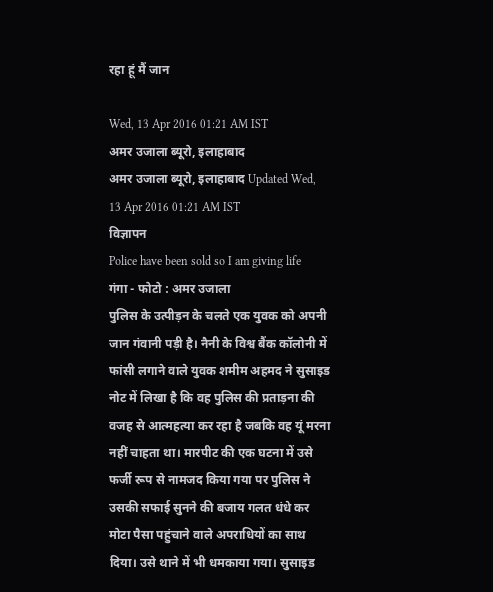रहा हूं मैं जान

Wed, 13 Apr 2016 01:21 AM IST
अमर उजाला ब्यूरो, इलाहाबाद
अमर उजाला ब्यूरो, इलाहाबाद Updated Wed, 13 Apr 2016 01:21 AM IST
विज्ञापन
Police have been sold so I am giving life
गंगा - फोटो : अमर उजाला
पुलिस के उत्पीड़न के चलते एक युवक को अपनी जान गंवानी पड़ी है। नैनी के विश्व बैंक कॉलोनी में फांसी लगाने वाले युवक शमीम अहमद ने सुसाइड नोट में लिखा है कि वह पुलिस की प्रताड़ना की वजह से आत्महत्या कर रहा है जबकि वह यूं मरना नहीं चाहता था। मारपीट की एक घटना में उसे फर्जी रूप से नामजद किया गया पर पुलिस ने उसकी सफाई सुनने की बजाय गलत धंधे कर मोटा पैसा पहुंचाने वाले अपराधियों का साथ दिया। उसे थाने में भी धमकाया गया। सुसाइड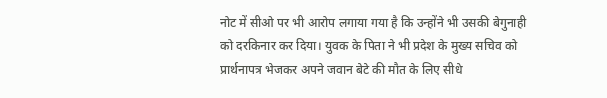नोट में सीओ पर भी आरोप लगाया गया है कि उन्होंने भी उसकी बेगुनाही को दरकिनार कर दिया। युवक के पिता ने भी प्रदेश के मुख्य सचिव को प्रार्थनापत्र भेजकर अपने जवान बेटे की मौत के लिए सीधे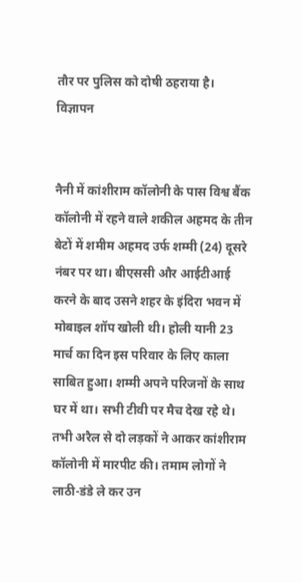तौर पर पुलिस को दोषी ठहराया है।
विज्ञापन


नैनी में कांशीराम कॉलोनी के पास विश्व बैंक कॉलोनी में रहने वाले शकील अहमद के तीन बेटों में शमीम अहमद उर्फ शम्मी (24) दूसरे नंबर पर था। बीएससी और आईटीआई करने के बाद उसने शहर के इंदिरा भवन में मोबाइल शॉप खोली थी। होली यानी 23 मार्च का दिन इस परिवार के लिए काला साबित हुआ। शम्मी अपने परिजनों के साथ घर में था। सभी टीवी पर मैच देख रहे थे। तभी अरैल से दो लड़कों ने आकर कांशीराम कॉलोनी में मारपीट की। तमाम लोगों ने लाठी-डंडे ले कर उन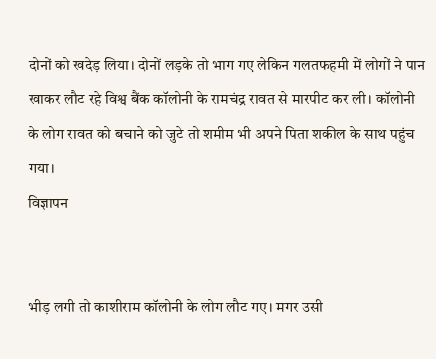दोनों को खदेड़ लिया। दोनों लड़के तो भाग गए लेकिन गलतफहमी में लोगों ने पान खाकर लौट रहे विश्व बैंक कॉलोनी के रामचंद्र रावत से मारपीट कर ली। कॉलोनी के लोग रावत को बचाने को जुटे तो शमीम भी अपने पिता शकील के साथ पहुंच गया।
विज्ञापन


भीड़ लगी तो काशीराम कॉलोनी के लोग लौट गए। मगर उसी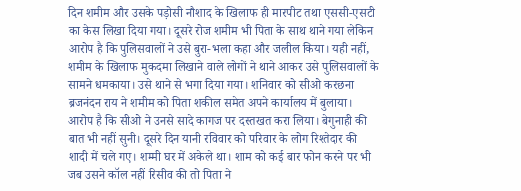दिन शमीम और उसके पड़ोसी नौशाद के खिलाफ ही मारपीट तथा एससी-एसटी का केस लिखा दिया गया। दूसरे रोज शमीम भी पिता के साथ थाने गया लेकिन आरोप है कि पुलिसवालों ने उसे बुरा-भला कहा और जलील किया। यही नहीं, शमीम के खिलाफ मुकदमा लिखाने वाले लोगों ने थाने आकर उसे पुलिसवालों के सामने धमकाया। उसे थाने से भगा दिया गया। शनिवार को सीओ करछना ब्रजनंदन राय ने शमीम को पिता शकील समेत अपने कार्यालय में बुलाया। आरोप है कि सीओ ने उनसे सादे कागज पर दस्तखत करा लिया। बेगुनाही की बात भी नहीं सुनी। दूसरे दिन यानी रविवार को परिवार के लोग रिश्तेदार की शादी में चले गए। शम्मी घर में अकेले था। शाम को कई बार फोन करने पर भी जब उसने कॉल नहीं रिसीव की तो पिता ने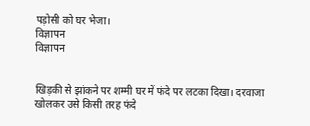पड़ोसी को घर भेजा।
विज्ञापन
विज्ञापन


खिड़की से झांकने पर शम्मी घर में फंदे पर लटका दिखा। दरवाजा खोलकर उसे किसी तरह फंदे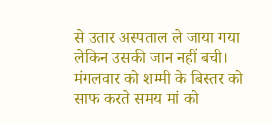से उतार अस्पताल ले जाया गया लेकिन उसकी जान नहीं बची। मंगलवार को शम्मी के बिस्तर को साफ करते समय मां को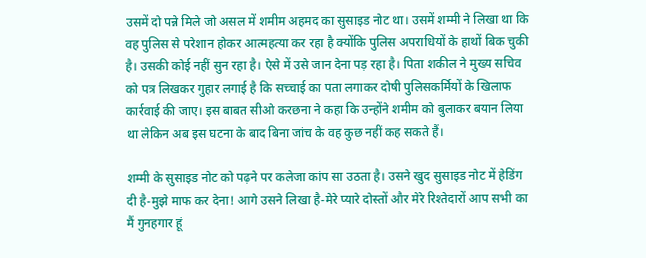उसमें दो पन्ने मिले जो असल में शमीम अहमद का सुसाइड नोट था। उसमें शम्मी ने लिखा था कि वह पुलिस से परेशान होकर आत्महत्या कर रहा है क्योंकि पुलिस अपराधियों के हाथों बिक चुकी है। उसकी कोई नहीं सुन रहा है। ऐसे में उसे जान देना पड़ रहा है। पिता शकील ने मुख्य सचिव को पत्र लिखकर गुहार लगाई है कि सच्चाई का पता लगाकर दोषी पुलिसकर्मियों के खिलाफ कार्रवाई की जाए। इस बाबत सीओ करछना ने कहा कि उन्होंने शमीम को बुलाकर बयान लिया था लेकिन अब इस घटना के बाद बिना जांच के वह कुछ नहीं कह सकते हैं।

शम्मी के सुसाइड नोट को पढ़ने पर कलेजा कांप सा उठता है। उसने खुद सुसाइड नोट में हेडिंग दी है-मुझे माफ कर देना! आगे उसने लिखा है-मेरे प्यारे दोस्तों और मेरे रिश्तेदारों आप सभी का मैं गुनहगार हूं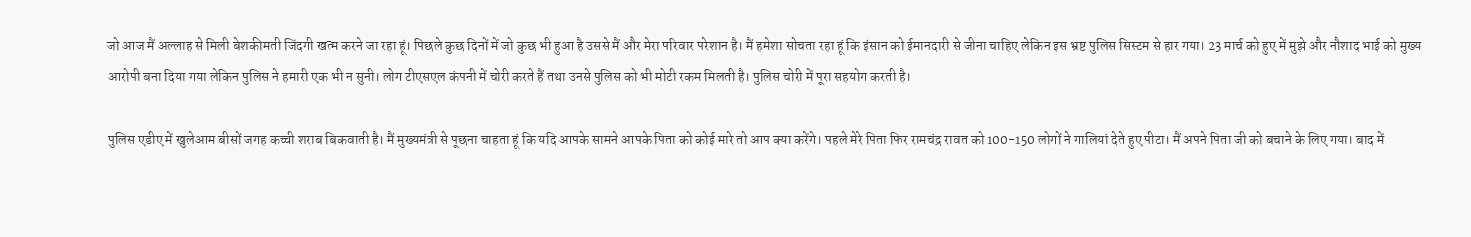जो आज मैं अल्लाह से मिली बेशकीमती जिंदगी खत्म करने जा रहा हूं। पिछले कुछ दिनों में जो कुछ भी हुआ है उससे मैं और मेरा परिवार परेशान है। मैं हमेशा सोचता रहा हूं कि इंसान को ईमानदारी से जीना चाहिए लेकिन इस भ्रष्ट पुलिस सिस्टम से हार गया। 23 मार्च को हुए में मुझे और नौशाद भाई को मुख्य आरोपी बना दिया गया लेकिन पुलिस ने हमारी एक भी न सुनी। लोग टीएसएल कंपनी में चोरी करते हैं तथा उनसे पुलिस को भी मोटी रकम मिलती है। पुलिस चोरी में पूरा सहयोग करती है।

पुलिस एडीए में खुलेआम बीसों जगह कच्ची शराब बिकवाती है। मैं मुख्यमंत्री से पूछना चाहता हूं कि यदि आपके सामने आपके पिता को कोई मारे तो आप क्या करेंगे। पहले मेरे पिता फिर रामचंद्र रावत को 100-150 लोगों ने गालियां देते हुए पीटा। मैं अपने पिता जी को बचाने के लिए गया। बाद में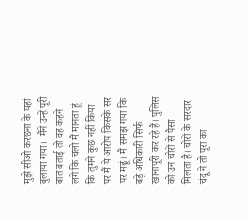मुझे सीओ करछना के यहां बुलाया गया।  मैंने उन्हें पूरी बात बताई तो वह कहने लगे कि चलो मैं मानता हूं कि तुमने कुछ नहीं किया पर मैं ये आरोप किसके सर पर मढूं। मैं समझ गया कि बड़े अधिकारी सिर्फ खानापूरी कर रहे हैं। पुलिस को उन चोरों से पैसा मिलता है। चोरों के सरदार चंदू ने तो पूरा का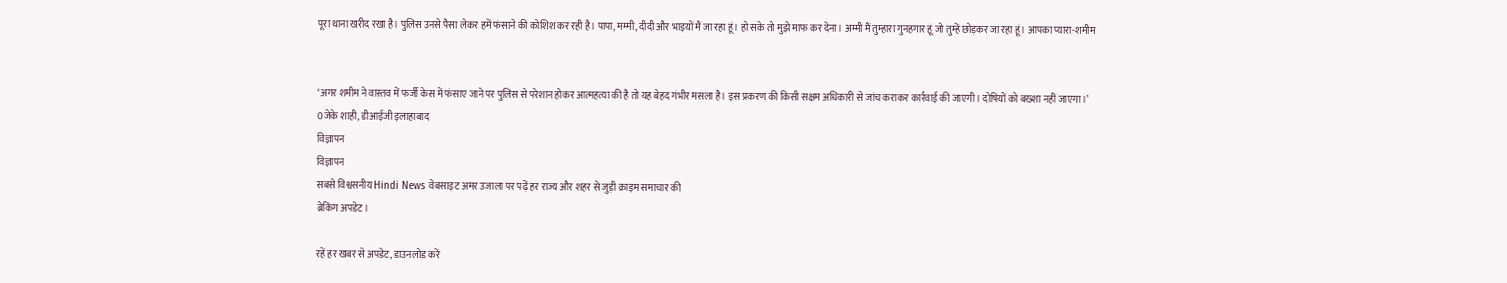पूरा थाना खरीद रखा है। पुलिस उनसे पैसा लेकर हमें फंसाने की कोशिश कर रही है। पापा, मम्मी, दीदी और भाइयों मैं जा रहा हूं। हो सके तो मुझे माफ कर देना। अम्मी मैं तुम्हारा गुनहगार हूं जो तुम्हें छोड़कर जा रहा हूं। आपका प्यारा-शमीम


‘अगर शमीम ने वास्तव में फर्जी केस में फंसाए जाने पर पुलिस से परेशान होकर आत्महत्या की है तो यह बेहद गंभीर मसला है। इस प्रकरण की किसी सक्षम अधिकारी से जांच कराकर कार्रवाई की जाएगी। दोषियों को बख्शा नहीं जाएगा।’
0जेके शाही, डीआईजी इलाहाबाद
विज्ञापन
विज्ञापन
सबसे विश्वसनीय Hindi News वेबसाइट अमर उजाला पर पढ़ें हर राज्य और शहर से जुड़ी क्राइम समाचार की
ब्रेकिंग अपडेट।

रहें हर खबर से अपडेट, डाउनलोड करें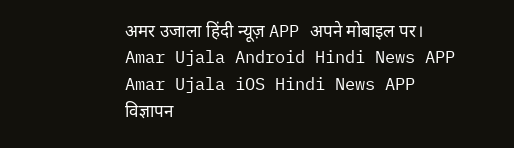अमर उजाला हिंदी न्यूज़ APP अपने मोबाइल पर।
Amar Ujala Android Hindi News APP Amar Ujala iOS Hindi News APP
विज्ञापन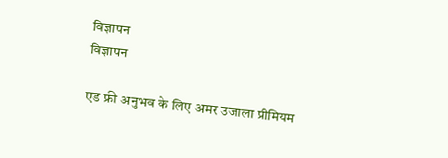विज्ञापन
विज्ञापन

एड फ्री अनुभव के लिए अमर उजाला प्रीमियम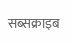सब्सक्राइब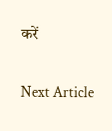करें

Next Article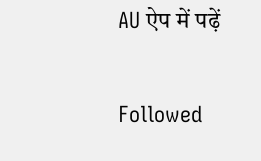AU ऐप में पढ़ें

Followed